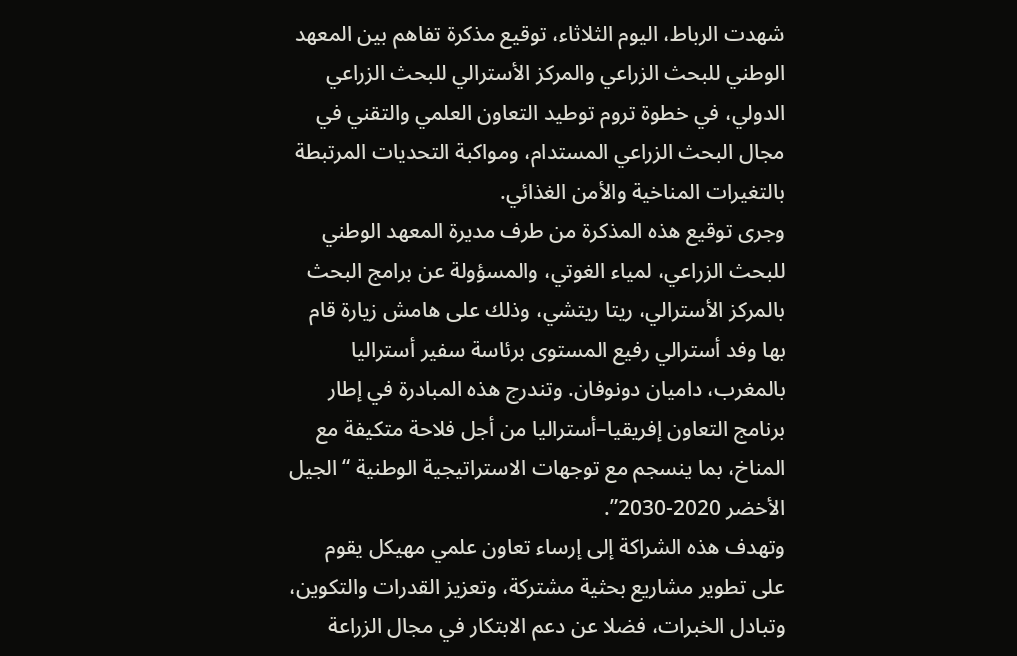شهدت الرباط، اليوم الثلاثاء، توقيع مذكرة تفاهم بين المعهد الوطني للبحث الزراعي والمركز الأسترالي للبحث الزراعي الدولي، في خطوة تروم توطيد التعاون العلمي والتقني في مجال البحث الزراعي المستدام، ومواكبة التحديات المرتبطة بالتغيرات المناخية والأمن الغذائي.
وجرى توقيع هذه المذكرة من طرف مديرة المعهد الوطني للبحث الزراعي، لمياء الغوتي، والمسؤولة عن برامج البحث بالمركز الأسترالي، ريتا ريتشي، وذلك على هامش زيارة قام بها وفد أسترالي رفيع المستوى برئاسة سفير أستراليا بالمغرب، داميان دونوفان. وتندرج هذه المبادرة في إطار برنامج التعاون إفريقيا–أستراليا من أجل فلاحة متكيفة مع المناخ، بما ينسجم مع توجهات الاستراتيجية الوطنية “الجيل الأخضر 2020-2030”.
وتهدف هذه الشراكة إلى إرساء تعاون علمي مهيكل يقوم على تطوير مشاريع بحثية مشتركة، وتعزيز القدرات والتكوين، وتبادل الخبرات، فضلا عن دعم الابتكار في مجال الزراعة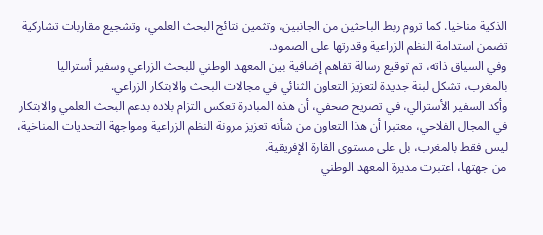الذكية مناخيا. كما تروم ربط الباحثين من الجانبين، وتثمين نتائج البحث العلمي، وتشجيع مقاربات تشاركية تضمن استدامة النظم الزراعية وقدرتها على الصمود.
وفي السياق ذاته، تم توقيع رسالة تفاهم إضافية بين المعهد الوطني للبحث الزراعي وسفير أستراليا بالمغرب، تشكل لبنة جديدة لتعزيز التعاون الثنائي في مجالات البحث والابتكار الزراعي.
وأكد السفير الأسترالي، في تصريح صحفي، أن هذه المبادرة تعكس التزام بلاده بدعم البحث العلمي والابتكار في المجال الفلاحي، معتبرا أن هذا التعاون من شأنه تعزيز مرونة النظم الزراعية ومواجهة التحديات المناخية، ليس فقط بالمغرب، بل على مستوى القارة الإفريقية.
من جهتها، اعتبرت مديرة المعهد الوطني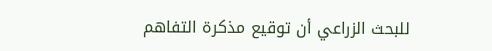للبحث الزراعي أن توقيع مذكرة التفاهم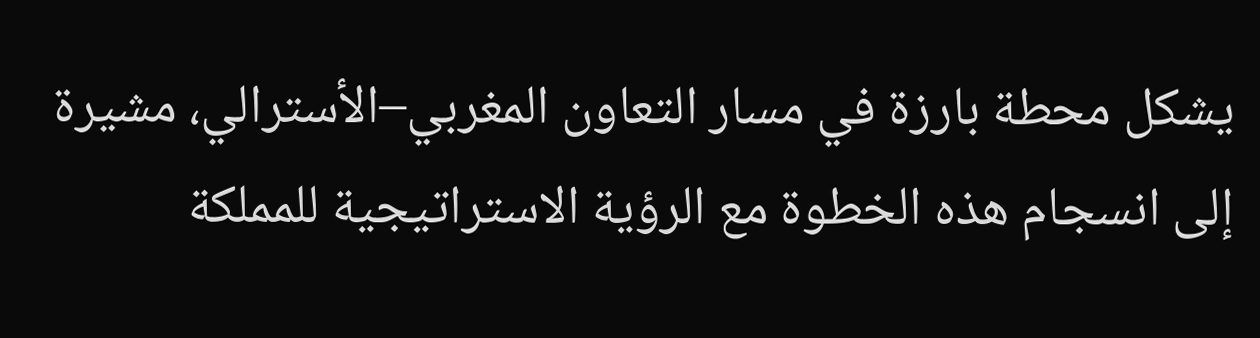يشكل محطة بارزة في مسار التعاون المغربي–الأسترالي، مشيرة إلى انسجام هذه الخطوة مع الرؤية الاستراتيجية للمملكة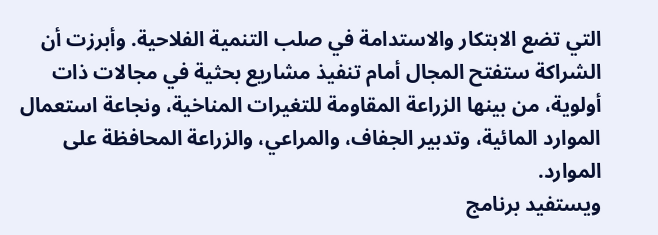التي تضع الابتكار والاستدامة في صلب التنمية الفلاحية. وأبرزت أن الشراكة ستفتح المجال أمام تنفيذ مشاريع بحثية في مجالات ذات أولوية، من بينها الزراعة المقاومة للتغيرات المناخية، ونجاعة استعمال الموارد المائية، وتدبير الجفاف، والمراعي، والزراعة المحافظة على الموارد.
ويستفيد برنامج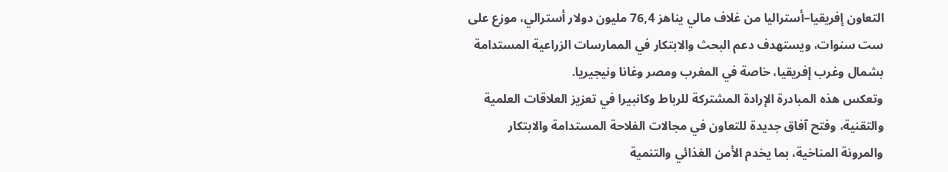التعاون إفريقيا–أستراليا من غلاف مالي يناهز 76,4 مليون دولار أسترالي، موزع على ست سنوات، ويستهدف دعم البحث والابتكار في الممارسات الزراعية المستدامة بشمال وغرب إفريقيا، خاصة في المغرب ومصر وغانا ونيجيريا.
وتعكس هذه المبادرة الإرادة المشتركة للرباط وكانبيرا في تعزيز العلاقات العلمية والتقنية، وفتح آفاق جديدة للتعاون في مجالات الفلاحة المستدامة والابتكار والمرونة المناخية، بما يخدم الأمن الغذائي والتنمية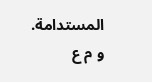المستدامة.
و م ع